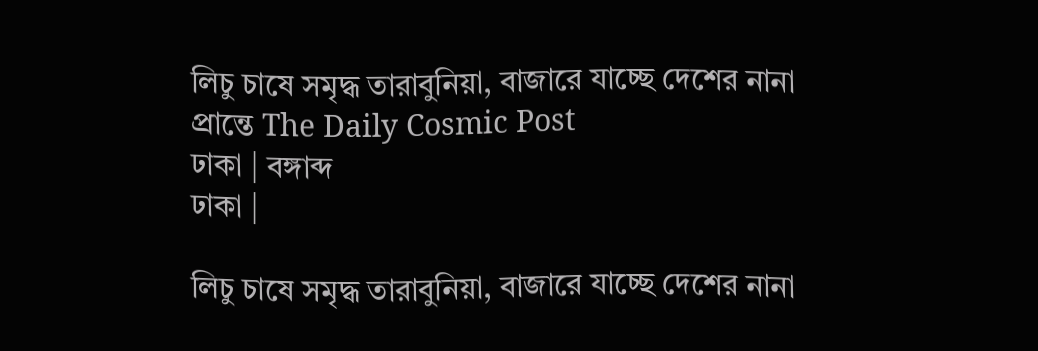লিচু চাষে সমৃদ্ধ তারাবুনিয়া, বাজারে যাচ্ছে দেশের নানা প্রান্তে The Daily Cosmic Post
ঢাকা | বঙ্গাব্দ
ঢাকা |

লিচু চাষে সমৃদ্ধ তারাবুনিয়া, বাজারে যাচ্ছে দেশের নানা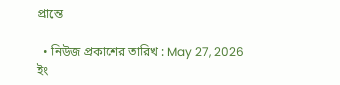প্রান্তে

  • নিউজ প্রকাশের তারিখ : May 27, 2026 ইং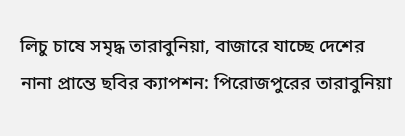লিচু চাষে সমৃদ্ধ তারাবুনিয়া, বাজারে যাচ্ছে দেশের নানা প্রান্তে ছবির ক্যাপশন: পিরোজপুরের তারাবুনিয়া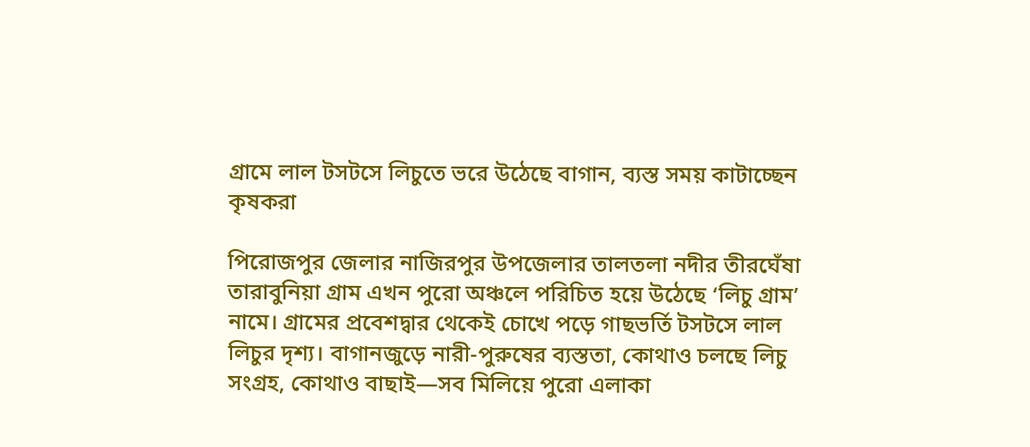গ্রামে লাল টসটসে লিচুতে ভরে উঠেছে বাগান, ব্যস্ত সময় কাটাচ্ছেন কৃষকরা

পিরোজপুর জেলার নাজিরপুর উপজেলার তালতলা নদীর তীরঘেঁষা তারাবুনিয়া গ্রাম এখন পুরো অঞ্চলে পরিচিত হয়ে উঠেছে ‘লিচু গ্রাম’ নামে। গ্রামের প্রবেশদ্বার থেকেই চোখে পড়ে গাছভর্তি টসটসে লাল লিচুর দৃশ্য। বাগানজুড়ে নারী-পুরুষের ব্যস্ততা, কোথাও চলছে লিচু সংগ্রহ, কোথাও বাছাই—সব মিলিয়ে পুরো এলাকা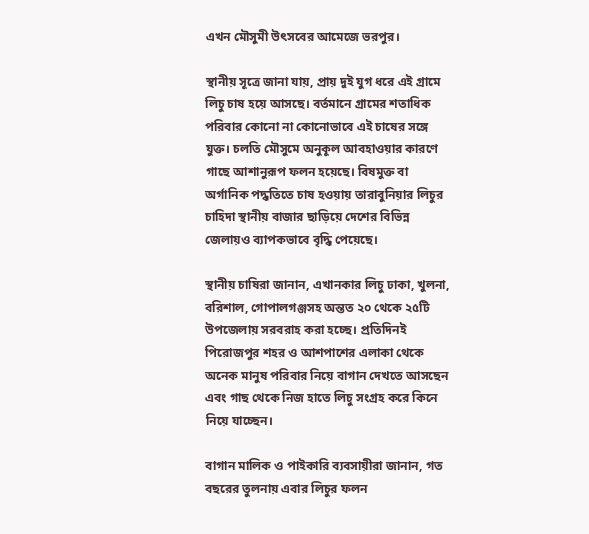এখন মৌসুমী উৎসবের আমেজে ভরপুর।

স্থানীয় সূত্রে জানা যায়, প্রায় দুই যুগ ধরে এই গ্রামে লিচু চাষ হয়ে আসছে। বর্তমানে গ্রামের শতাধিক পরিবার কোনো না কোনোভাবে এই চাষের সঙ্গে যুক্ত। চলতি মৌসুমে অনুকূল আবহাওয়ার কারণে গাছে আশানুরূপ ফলন হয়েছে। বিষমুক্ত বা অর্গানিক পদ্ধতিতে চাষ হওয়ায় তারাবুনিয়ার লিচুর চাহিদা স্থানীয় বাজার ছাড়িয়ে দেশের বিভিন্ন জেলায়ও ব্যাপকভাবে বৃদ্ধি পেয়েছে।

স্থানীয় চাষিরা জানান, এখানকার লিচু ঢাকা, খুলনা, বরিশাল, গোপালগঞ্জসহ অন্তত ২০ থেকে ২৫টি উপজেলায় সরবরাহ করা হচ্ছে। প্রতিদিনই পিরোজপুর শহর ও আশপাশের এলাকা থেকে অনেক মানুষ পরিবার নিয়ে বাগান দেখতে আসছেন এবং গাছ থেকে নিজ হাতে লিচু সংগ্রহ করে কিনে নিয়ে যাচ্ছেন।

বাগান মালিক ও পাইকারি ব্যবসায়ীরা জানান, গত বছরের তুলনায় এবার লিচুর ফলন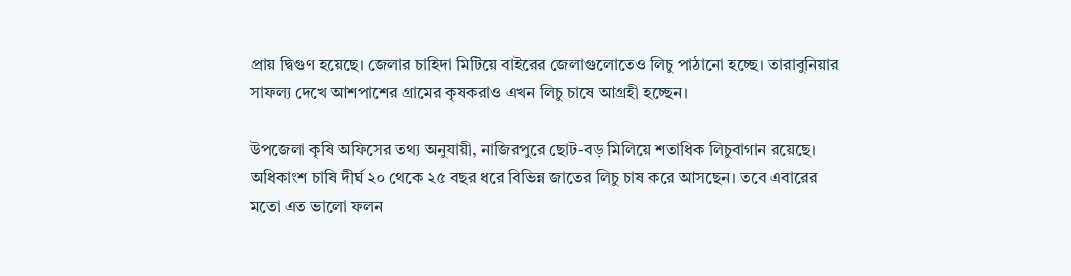প্রায় দ্বিগুণ হয়েছে। জেলার চাহিদা মিটিয়ে বাইরের জেলাগুলোতেও লিচু পাঠানো হচ্ছে। তারাবুনিয়ার সাফল্য দেখে আশপাশের গ্রামের কৃষকরাও এখন লিচু চাষে আগ্রহী হচ্ছেন।

উপজেলা কৃষি অফিসের তথ্য অনুযায়ী, নাজিরপুরে ছোট-বড় মিলিয়ে শতাধিক লিচুবাগান রয়েছে। অধিকাংশ চাষি দীর্ঘ ২০ থেকে ২৫ বছর ধরে বিভিন্ন জাতের লিচু চাষ করে আসছেন। তবে এবারের মতো এত ভালো ফলন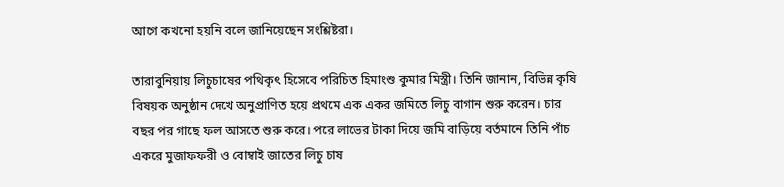আগে কখনো হয়নি বলে জানিয়েছেন সংশ্লিষ্টরা।

তারাবুনিয়ায় লিচুচাষের পথিকৃৎ হিসেবে পরিচিত হিমাংশু কুমার মিস্ত্রী। তিনি জানান, বিভিন্ন কৃষি বিষয়ক অনুষ্ঠান দেখে অনুপ্রাণিত হয়ে প্রথমে এক একর জমিতে লিচু বাগান শুরু করেন। চার বছর পর গাছে ফল আসতে শুরু করে। পরে লাভের টাকা দিয়ে জমি বাড়িয়ে বর্তমানে তিনি পাঁচ একরে মুজাফফরী ও বোম্বাই জাতের লিচু চাষ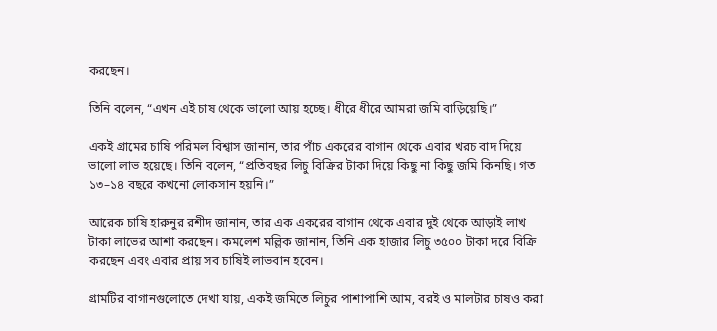করছেন।

তিনি বলেন, “এখন এই চাষ থেকে ভালো আয় হচ্ছে। ধীরে ধীরে আমরা জমি বাড়িয়েছি।”

একই গ্রামের চাষি পরিমল বিশ্বাস জানান, তার পাঁচ একরের বাগান থেকে এবার খরচ বাদ দিয়ে ভালো লাভ হয়েছে। তিনি বলেন, “প্রতিবছর লিচু বিক্রির টাকা দিয়ে কিছু না কিছু জমি কিনছি। গত ১৩–১৪ বছরে কখনো লোকসান হয়নি।”

আরেক চাষি হারুনুর রশীদ জানান, তার এক একরের বাগান থেকে এবার দুই থেকে আড়াই লাখ টাকা লাভের আশা করছেন। কমলেশ মল্লিক জানান, তিনি এক হাজার লিচু ৩৫০০ টাকা দরে বিক্রি করছেন এবং এবার প্রায় সব চাষিই লাভবান হবেন।

গ্রামটির বাগানগুলোতে দেখা যায়, একই জমিতে লিচুর পাশাপাশি আম, বরই ও মালটার চাষও করা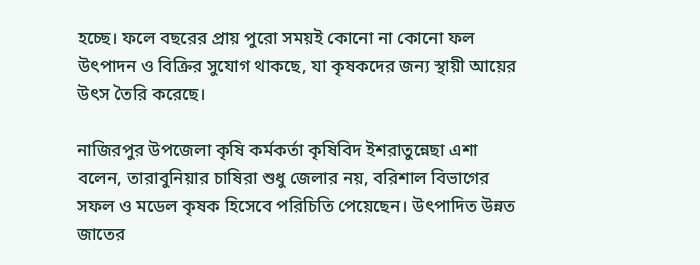হচ্ছে। ফলে বছরের প্রায় পুরো সময়ই কোনো না কোনো ফল উৎপাদন ও বিক্রির সুযোগ থাকছে, যা কৃষকদের জন্য স্থায়ী আয়ের উৎস তৈরি করেছে।

নাজিরপুর উপজেলা কৃষি কর্মকর্তা কৃষিবিদ ইশরাতুন্নেছা এশা বলেন, তারাবুনিয়ার চাষিরা শুধু জেলার নয়, বরিশাল বিভাগের সফল ও মডেল কৃষক হিসেবে পরিচিতি পেয়েছেন। উৎপাদিত উন্নত জাতের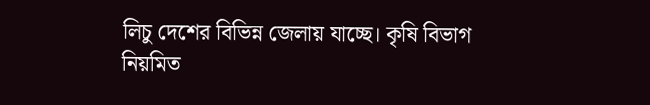লিচু দেশের বিভিন্ন জেলায় যাচ্ছে। কৃষি বিভাগ নিয়মিত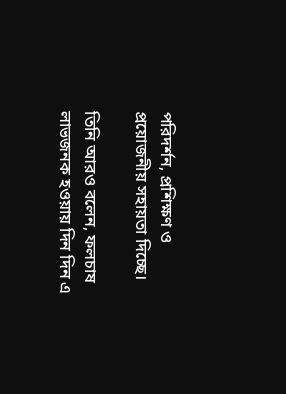পরিদর্শন, প্রশিক্ষণ ও প্রয়োজনীয় সহায়তা দিচ্ছে।

তিনি আরও বলেন, ফলচাষ লাভজনক হওয়ায় দিন দিন এ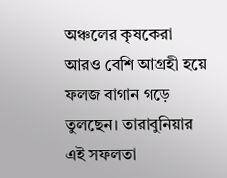অঞ্চলের কৃষকেরা আরও বেশি আগ্রহী হয়ে ফলজ বাগান গড়ে তুলছেন। তারাবুনিয়ার এই সফলতা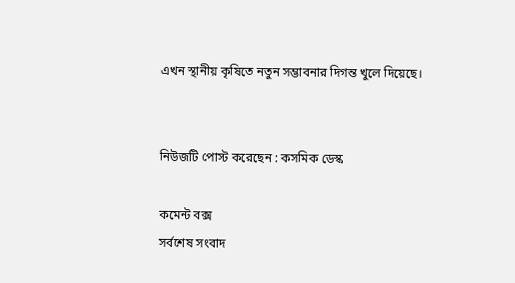এখন স্থানীয় কৃষিতে নতুন সম্ভাবনার দিগন্ত খুলে দিয়েছে।


নিউজটি পোস্ট করেছেন : কসমিক ডেস্ক

কমেন্ট বক্স
সর্বশেষ সংবাদ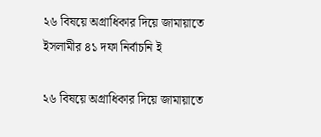২৬ বিষয়ে অগ্রাধিকার দিয়ে জামায়াতে ইসলামীর ৪১ দফা নির্বাচনি ই

২৬ বিষয়ে অগ্রাধিকার দিয়ে জামায়াতে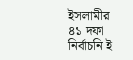ইসলামীর ৪১ দফা নির্বাচনি ই